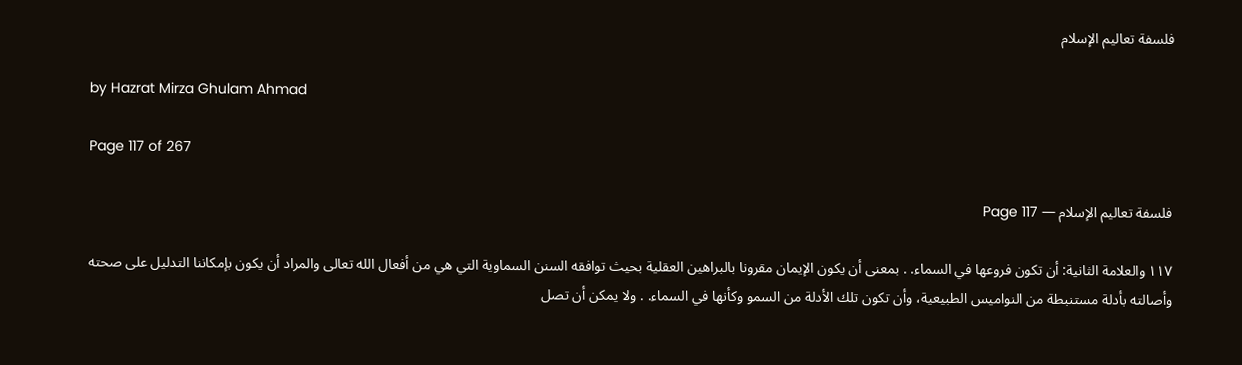فلسفة تعاليم الإسلام

by Hazrat Mirza Ghulam Ahmad

Page 117 of 267

فلسفة تعاليم الإسلام — Page 117

۱۱۷ والعلامة الثانية: أن تكون فروعها في السماء. . بمعنى أن يكون الإيمان مقرونا بالبراهين العقلية بحيث توافقه السنن السماوية التي هي من أفعال الله تعالى والمراد أن يكون بإمكاننا التدليل على صحته وأصالته بأدلة مستنبطة من النواميس الطبيعية، وأن تكون تلك الأدلة من السمو وكأنها في السماء. . ولا يمكن أن تصل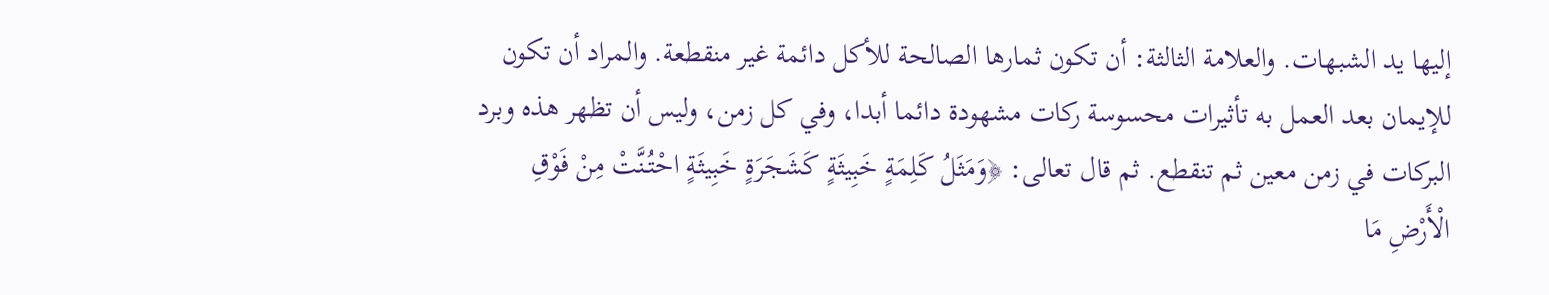إليها يد الشبهات. والعلامة الثالثة: أن تكون ثمارها الصالحة للأكل دائمة غير منقطعة. والمراد أن تكون للإيمان بعد العمل به تأثيرات محسوسة ركات مشهودة دائما أبدا، وفي كل زمن، وليس أن تظهر هذه وبرد البركات في زمن معين ثم تنقطع. ثم قال تعالى: ﴿وَمَثَلُ كَلِمَةٍ خَبِيثَةٍ كَشَجَرَةٍ خَبِيثَةٍ احْتُنَّتْ مِنْ فَوْقِ الْأَرْضِ مَا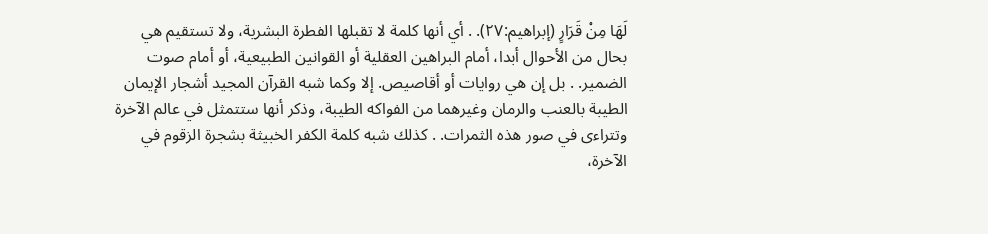لَهَا مِنْ قَرَارٍ (إبراهيم:٢٧). . أي أنها كلمة لا تقبلها الفطرة البشرية، ولا تستقيم هي بحال من الأحوال أبدا، أمام البراهين العقلية أو القوانين الطبيعية، أو أمام صوت الضمير. . بل إن هي روايات أو أقاصيص. إلا وكما شبه القرآن المجيد أشجار الإيمان الطيبة بالعنب والرمان وغيرهما من الفواكه الطيبة، وذكر أنها ستتمثل في عالم الآخرة وتتراءى في صور هذه الثمرات. . كذلك شبه كلمة الكفر الخبيثة بشجرة الزقوم في الآخرة،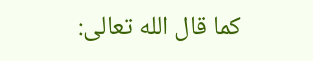كما قال الله تعالى: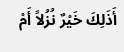أَذَلِكَ خَيْرٌ نُزُلاً أَمْ